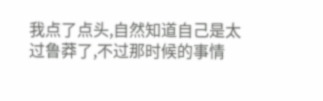我点了点头,自然知道自己是太过鲁莽了,不过那时候的事情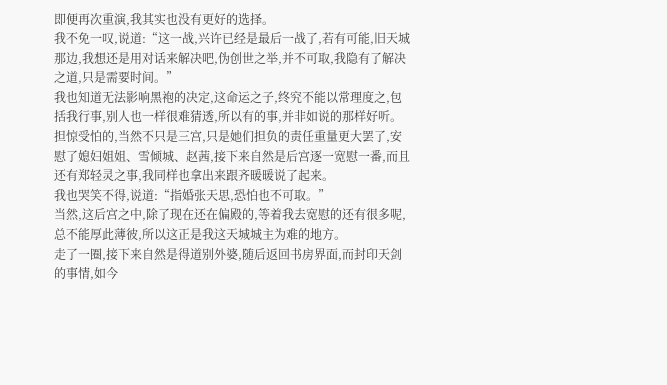即便再次重演,我其实也没有更好的选择。
我不免一叹,说道:“这一战,兴许已经是最后一战了,若有可能,旧天城那边,我想还是用对话来解决吧,伪创世之举,并不可取,我隐有了解决之道,只是需要时间。”
我也知道无法影响黑袍的决定,这命运之子,终究不能以常理度之,包括我行事,别人也一样很难猜透,所以有的事,并非如说的那样好听。
担惊受怕的,当然不只是三宫,只是她们担负的责任重量更大罢了,安慰了媳妇姐姐、雪倾城、赵茜,接下来自然是后宫逐一宽慰一番,而且还有郑轻灵之事,我同样也拿出来跟齐暖暖说了起来。
我也哭笑不得,说道:“指婚张天思,恐怕也不可取。”
当然,这后宫之中,除了现在还在偏殿的,等着我去宽慰的还有很多呢,总不能厚此薄彼,所以这正是我这天城城主为难的地方。
走了一圈,接下来自然是得道别外婆,随后返回书房界面,而封印天剑的事情,如今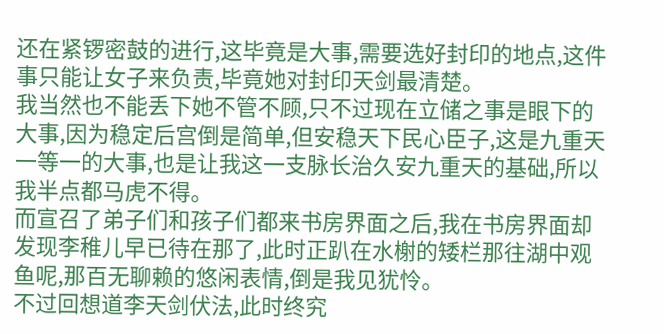还在紧锣密鼓的进行,这毕竟是大事,需要选好封印的地点,这件事只能让女子来负责,毕竟她对封印天剑最清楚。
我当然也不能丢下她不管不顾,只不过现在立储之事是眼下的大事,因为稳定后宫倒是简单,但安稳天下民心臣子,这是九重天一等一的大事,也是让我这一支脉长治久安九重天的基础,所以我半点都马虎不得。
而宣召了弟子们和孩子们都来书房界面之后,我在书房界面却发现李稚儿早已待在那了,此时正趴在水榭的矮栏那往湖中观鱼呢,那百无聊赖的悠闲表情,倒是我见犹怜。
不过回想道李天剑伏法,此时终究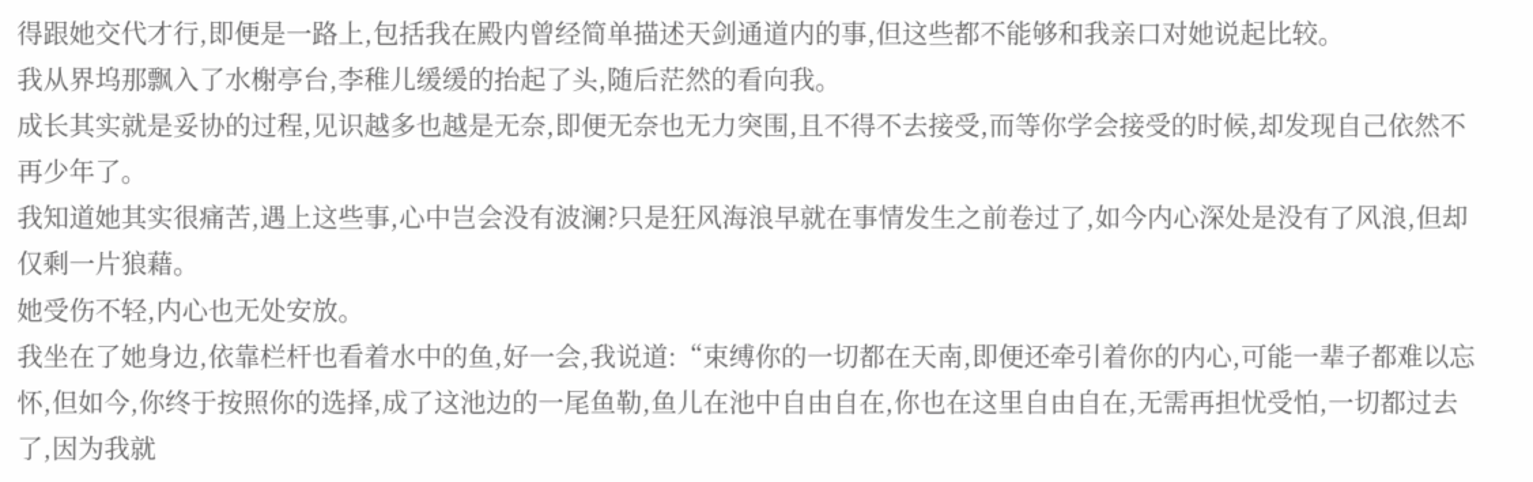得跟她交代才行,即便是一路上,包括我在殿内曾经简单描述天剑通道内的事,但这些都不能够和我亲口对她说起比较。
我从界坞那飘入了水榭亭台,李稚儿缓缓的抬起了头,随后茫然的看向我。
成长其实就是妥协的过程,见识越多也越是无奈,即便无奈也无力突围,且不得不去接受,而等你学会接受的时候,却发现自己依然不再少年了。
我知道她其实很痛苦,遇上这些事,心中岂会没有波澜?只是狂风海浪早就在事情发生之前卷过了,如今内心深处是没有了风浪,但却仅剩一片狼藉。
她受伤不轻,内心也无处安放。
我坐在了她身边,依靠栏杆也看着水中的鱼,好一会,我说道:“束缚你的一切都在天南,即便还牵引着你的内心,可能一辈子都难以忘怀,但如今,你终于按照你的选择,成了这池边的一尾鱼勒,鱼儿在池中自由自在,你也在这里自由自在,无需再担忧受怕,一切都过去了,因为我就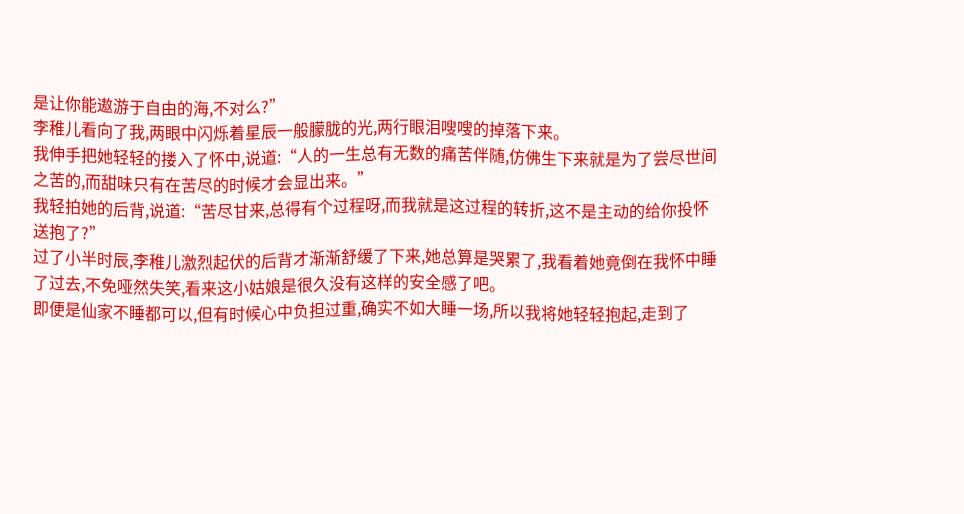是让你能遨游于自由的海,不对么?”
李稚儿看向了我,两眼中闪烁着星辰一般朦胧的光,两行眼泪嗖嗖的掉落下来。
我伸手把她轻轻的搂入了怀中,说道:“人的一生总有无数的痛苦伴随,仿佛生下来就是为了尝尽世间之苦的,而甜味只有在苦尽的时候才会显出来。”
我轻拍她的后背,说道:“苦尽甘来,总得有个过程呀,而我就是这过程的转折,这不是主动的给你投怀送抱了?”
过了小半时辰,李稚儿激烈起伏的后背才渐渐舒缓了下来,她总算是哭累了,我看着她竟倒在我怀中睡了过去,不免哑然失笑,看来这小姑娘是很久没有这样的安全感了吧。
即便是仙家不睡都可以,但有时候心中负担过重,确实不如大睡一场,所以我将她轻轻抱起,走到了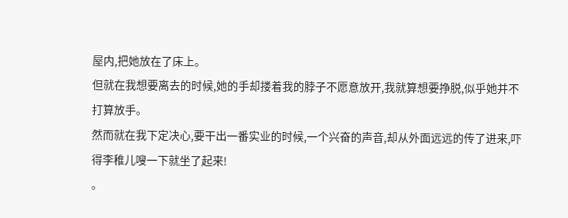屋内,把她放在了床上。
但就在我想要离去的时候,她的手却搂着我的脖子不愿意放开,我就算想要挣脱,似乎她并不打算放手。
然而就在我下定决心,要干出一番实业的时候,一个兴奋的声音,却从外面远远的传了进来,吓得李稚儿嗖一下就坐了起来!
。